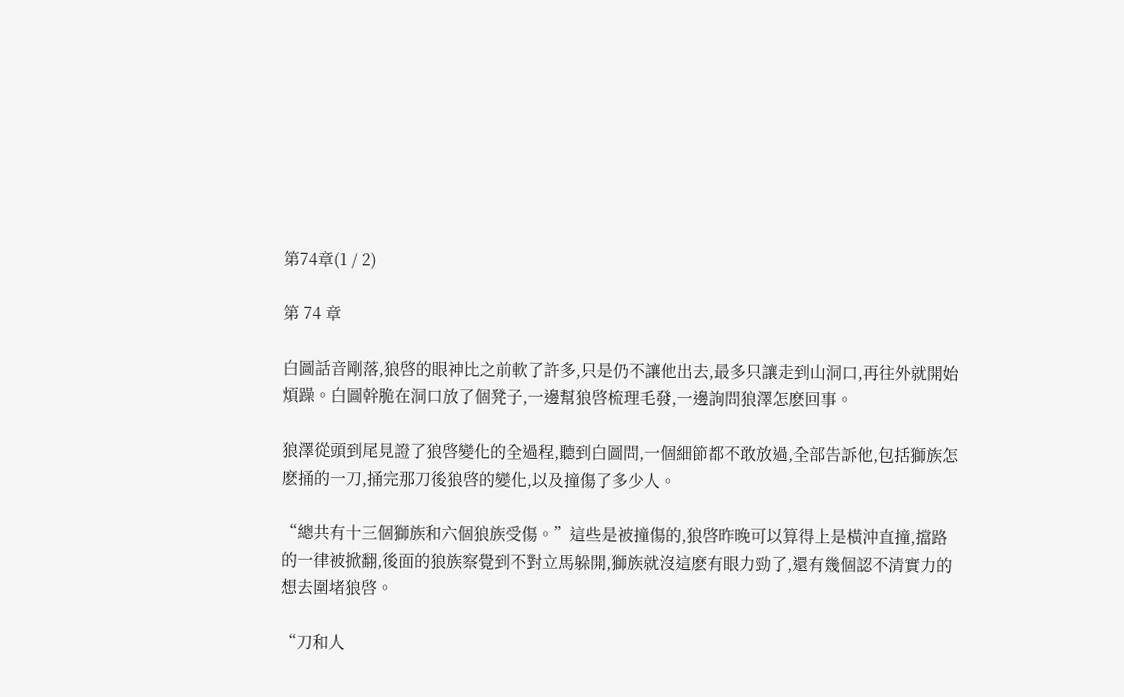第74章(1 / 2)

第 74 章

白圖話音剛落,狼啓的眼神比之前軟了許多,只是仍不讓他出去,最多只讓走到山洞口,再往外就開始煩躁。白圖幹脆在洞口放了個凳子,一邊幫狼啓梳理毛發,一邊詢問狼澤怎麽回事。

狼澤從頭到尾見證了狼啓變化的全過程,聽到白圖問,一個細節都不敢放過,全部告訴他,包括獅族怎麽捅的一刀,捅完那刀後狼啓的變化,以及撞傷了多少人。

“總共有十三個獅族和六個狼族受傷。”這些是被撞傷的,狼啓昨晚可以算得上是橫沖直撞,擋路的一律被掀翻,後面的狼族察覺到不對立馬躲開,獅族就沒這麽有眼力勁了,還有幾個認不清實力的想去圍堵狼啓。

“刀和人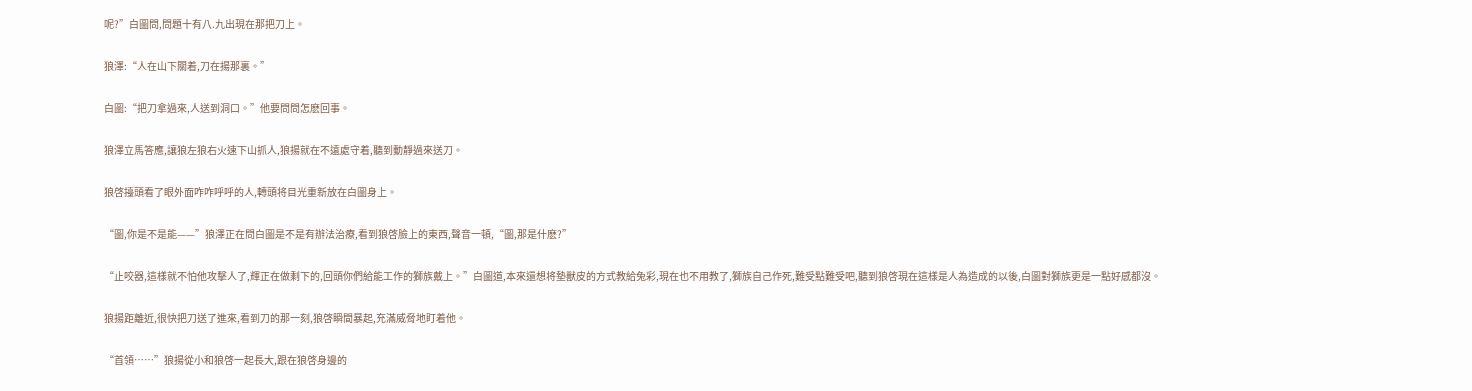呢?”白圖問,問題十有八.九出現在那把刀上。

狼澤:“人在山下關着,刀在揚那裏。”

白圖:“把刀拿過來,人送到洞口。”他要問問怎麽回事。

狼澤立馬答應,讓狼左狼右火速下山抓人,狼揚就在不遠處守着,聽到動靜過來送刀。

狼啓擡頭看了眼外面咋咋呼呼的人,轉頭将目光重新放在白圖身上。

“圖,你是不是能——”狼澤正在問白圖是不是有辦法治療,看到狼啓臉上的東西,聲音一頓,“圖,那是什麽?”

“止咬器,這樣就不怕他攻擊人了,輝正在做剩下的,回頭你們給能工作的獅族戴上。”白圖道,本來還想将墊獸皮的方式教給兔彩,現在也不用教了,獅族自己作死,難受點難受吧,聽到狼啓現在這樣是人為造成的以後,白圖對獅族更是一點好感都沒。

狼揚距離近,很快把刀送了進來,看到刀的那一刻,狼啓瞬間暴起,充滿威脅地盯着他。

“首領……”狼揚從小和狼啓一起長大,跟在狼啓身邊的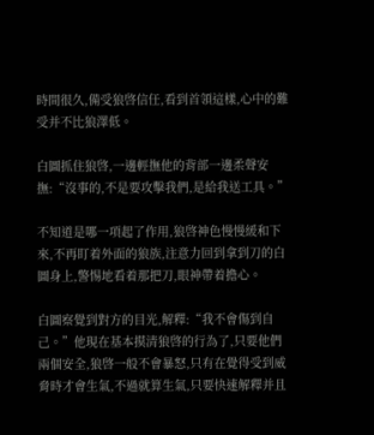時間很久,備受狼啓信任,看到首領這樣,心中的難受并不比狼澤低。

白圖抓住狼啓,一邊輕撫他的背部一邊柔聲安撫:“沒事的,不是要攻擊我們,是給我送工具。”

不知道是哪一項起了作用,狼啓神色慢慢緩和下來,不再盯着外面的狼族,注意力回到拿到刀的白圖身上,警惕地看着那把刀,眼神帶着擔心。

白圖察覺到對方的目光,解釋:“我不會傷到自己。”他現在基本摸清狼啓的行為了,只要他們兩個安全,狼啓一般不會暴怒,只有在覺得受到威脅時才會生氣,不過就算生氣,只要快速解釋并且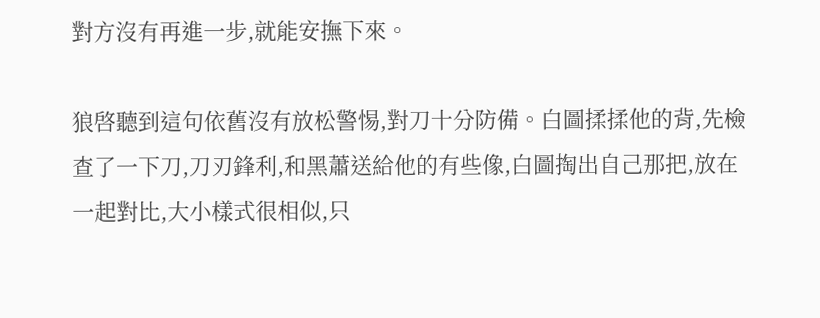對方沒有再進一步,就能安撫下來。

狼啓聽到這句依舊沒有放松警惕,對刀十分防備。白圖揉揉他的背,先檢查了一下刀,刀刃鋒利,和黑蕭送給他的有些像,白圖掏出自己那把,放在一起對比,大小樣式很相似,只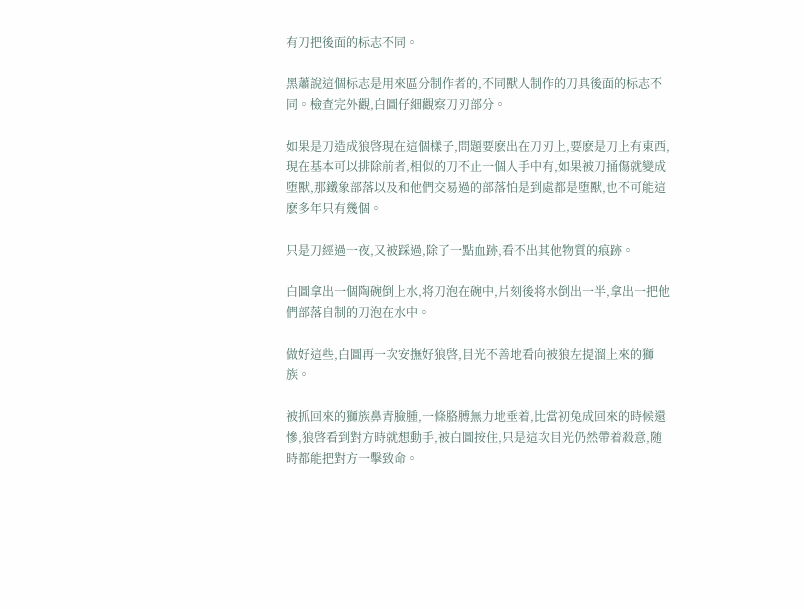有刀把後面的标志不同。

黑蕭說這個标志是用來區分制作者的,不同獸人制作的刀具後面的标志不同。檢查完外觀,白圖仔細觀察刀刃部分。

如果是刀造成狼啓現在這個樣子,問題要麽出在刀刃上,要麽是刀上有東西,現在基本可以排除前者,相似的刀不止一個人手中有,如果被刀捅傷就變成堕獸,那鐵象部落以及和他們交易過的部落怕是到處都是堕獸,也不可能這麽多年只有幾個。

只是刀經過一夜,又被踩過,除了一點血跡,看不出其他物質的痕跡。

白圖拿出一個陶碗倒上水,将刀泡在碗中,片刻後将水倒出一半,拿出一把他們部落自制的刀泡在水中。

做好這些,白圖再一次安撫好狼啓,目光不善地看向被狼左提溜上來的獅族。

被抓回來的獅族鼻青臉腫,一條胳膊無力地垂着,比當初兔成回來的時候還慘,狼啓看到對方時就想動手,被白圖按住,只是這次目光仍然帶着殺意,随時都能把對方一擊致命。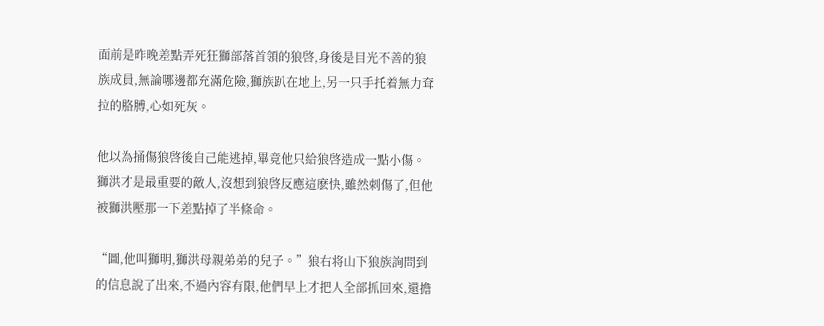面前是昨晚差點弄死狂獅部落首領的狼啓,身後是目光不善的狼族成員,無論哪邊都充滿危險,獅族趴在地上,另一只手托着無力耷拉的胳膊,心如死灰。

他以為捅傷狼啓後自己能逃掉,畢竟他只給狼啓造成一點小傷。獅洪才是最重要的敵人,沒想到狼啓反應這麽快,雖然刺傷了,但他被獅洪壓那一下差點掉了半條命。

“圖,他叫獅明,獅洪母親弟弟的兒子。”狼右将山下狼族詢問到的信息說了出來,不過內容有限,他們早上才把人全部抓回來,還擔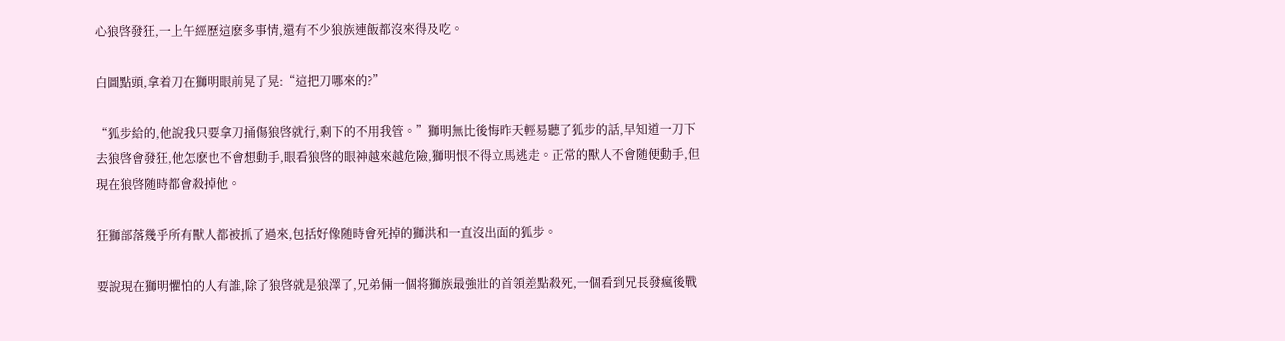心狼啓發狂,一上午經歷這麽多事情,還有不少狼族連飯都沒來得及吃。

白圖點頭,拿着刀在獅明眼前晃了晃:“這把刀哪來的?”

“狐步給的,他說我只要拿刀捅傷狼啓就行,剩下的不用我管。”獅明無比後悔昨天輕易聽了狐步的話,早知道一刀下去狼啓會發狂,他怎麽也不會想動手,眼看狼啓的眼神越來越危險,獅明恨不得立馬逃走。正常的獸人不會随便動手,但現在狼啓随時都會殺掉他。

狂獅部落幾乎所有獸人都被抓了過來,包括好像随時會死掉的獅洪和一直沒出面的狐步。

要說現在獅明懼怕的人有誰,除了狼啓就是狼澤了,兄弟倆一個将獅族最強壯的首領差點殺死,一個看到兄長發瘋後戰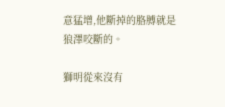意猛增,他斷掉的胳膊就是狼澤咬斷的。

獅明從來沒有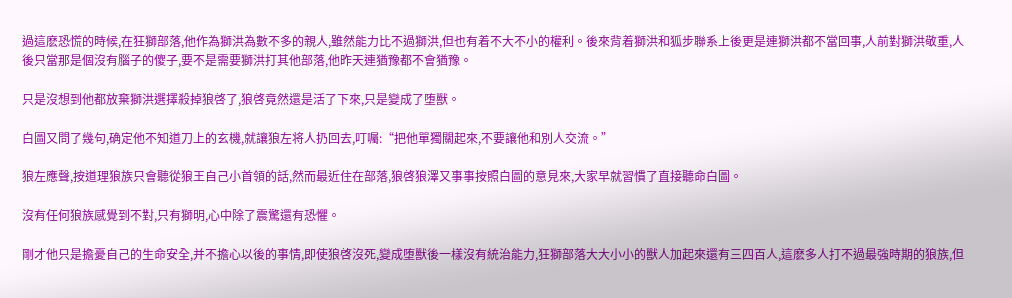過這麽恐慌的時候,在狂獅部落,他作為獅洪為數不多的親人,雖然能力比不過獅洪,但也有着不大不小的權利。後來背着獅洪和狐步聯系上後更是連獅洪都不當回事,人前對獅洪敬重,人後只當那是個沒有腦子的傻子,要不是需要獅洪打其他部落,他昨天連猶豫都不會猶豫。

只是沒想到他都放棄獅洪選擇殺掉狼啓了,狼啓竟然還是活了下來,只是變成了堕獸。

白圖又問了幾句,确定他不知道刀上的玄機,就讓狼左将人扔回去,叮囑:“把他單獨關起來,不要讓他和別人交流。”

狼左應聲,按道理狼族只會聽從狼王自己小首領的話,然而最近住在部落,狼啓狼澤又事事按照白圖的意見來,大家早就習慣了直接聽命白圖。

沒有任何狼族感覺到不對,只有獅明,心中除了震驚還有恐懼。

剛才他只是擔憂自己的生命安全,并不擔心以後的事情,即使狼啓沒死,變成堕獸後一樣沒有統治能力,狂獅部落大大小小的獸人加起來還有三四百人,這麽多人打不過最強時期的狼族,但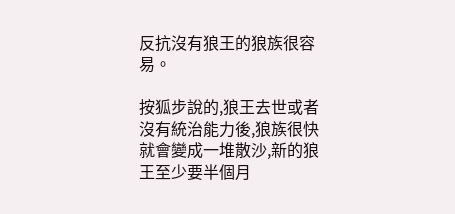反抗沒有狼王的狼族很容易。

按狐步說的,狼王去世或者沒有統治能力後,狼族很快就會變成一堆散沙,新的狼王至少要半個月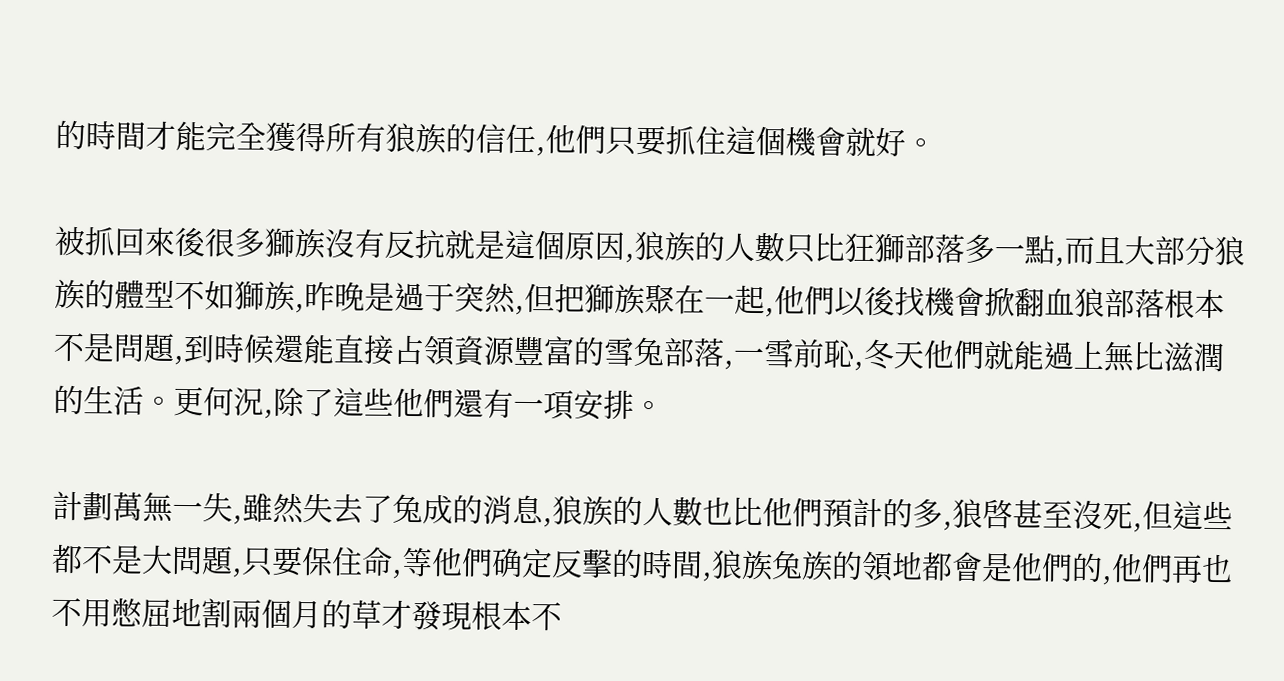的時間才能完全獲得所有狼族的信任,他們只要抓住這個機會就好。

被抓回來後很多獅族沒有反抗就是這個原因,狼族的人數只比狂獅部落多一點,而且大部分狼族的體型不如獅族,昨晚是過于突然,但把獅族聚在一起,他們以後找機會掀翻血狼部落根本不是問題,到時候還能直接占領資源豐富的雪兔部落,一雪前恥,冬天他們就能過上無比滋潤的生活。更何況,除了這些他們還有一項安排。

計劃萬無一失,雖然失去了兔成的消息,狼族的人數也比他們預計的多,狼啓甚至沒死,但這些都不是大問題,只要保住命,等他們确定反擊的時間,狼族兔族的領地都會是他們的,他們再也不用憋屈地割兩個月的草才發現根本不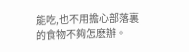能吃,也不用擔心部落裏的食物不夠怎麽辦。